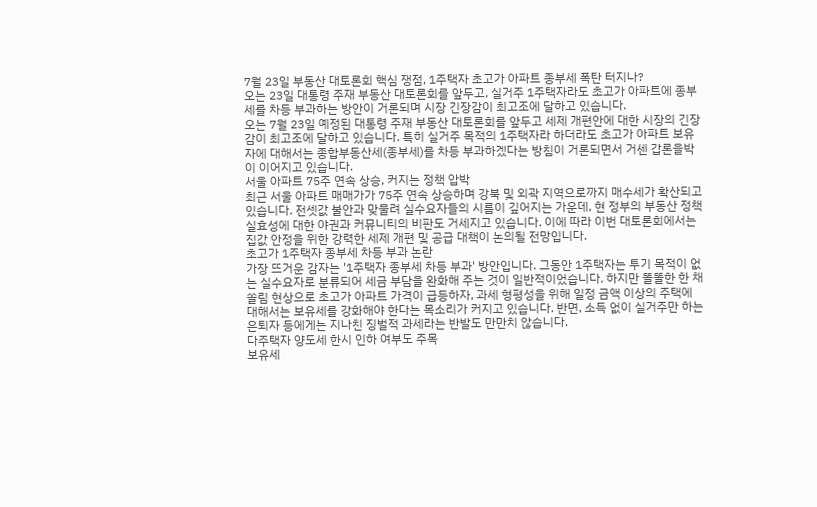7월 23일 부동산 대토론회 핵심 쟁점, 1주택자 초고가 아파트 종부세 폭탄 터지나?
오는 23일 대통령 주재 부동산 대토론회를 앞두고, 실거주 1주택자라도 초고가 아파트에 종부세를 차등 부과하는 방안이 거론되며 시장 긴장감이 최고조에 달하고 있습니다.
오는 7월 23일 예정된 대통령 주재 부동산 대토론회를 앞두고 세제 개편안에 대한 시장의 긴장감이 최고조에 달하고 있습니다. 특히 실거주 목적의 1주택자라 하더라도 초고가 아파트 보유자에 대해서는 종합부동산세(종부세)를 차등 부과하겠다는 방침이 거론되면서 거센 갑론을박이 이어지고 있습니다.
서울 아파트 75주 연속 상승, 커지는 정책 압박
최근 서울 아파트 매매가가 75주 연속 상승하며 강북 및 외곽 지역으로까지 매수세가 확산되고 있습니다. 전셋값 불안과 맞물려 실수요자들의 시름이 깊어지는 가운데, 현 정부의 부동산 정책 실효성에 대한 야권과 커뮤니티의 비판도 거세지고 있습니다. 이에 따라 이번 대토론회에서는 집값 안정을 위한 강력한 세제 개편 및 공급 대책이 논의될 전망입니다.
초고가 1주택자 종부세 차등 부과 논란
가장 뜨거운 감자는 '1주택자 종부세 차등 부과' 방안입니다. 그동안 1주택자는 투기 목적이 없는 실수요자로 분류되어 세금 부담을 완화해 주는 것이 일반적이었습니다. 하지만 똘똘한 한 채 쏠림 현상으로 초고가 아파트 가격이 급등하자, 과세 형평성을 위해 일정 금액 이상의 주택에 대해서는 보유세를 강화해야 한다는 목소리가 커지고 있습니다. 반면, 소득 없이 실거주만 하는 은퇴자 등에게는 지나친 징벌적 과세라는 반발도 만만치 않습니다.
다주택자 양도세 한시 인하 여부도 주목
보유세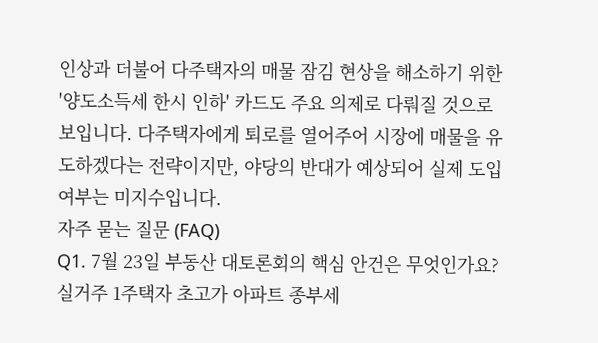인상과 더불어 다주택자의 매물 잠김 현상을 해소하기 위한 '양도소득세 한시 인하' 카드도 주요 의제로 다뤄질 것으로 보입니다. 다주택자에게 퇴로를 열어주어 시장에 매물을 유도하겠다는 전략이지만, 야당의 반대가 예상되어 실제 도입 여부는 미지수입니다.
자주 묻는 질문 (FAQ)
Q1. 7월 23일 부동산 대토론회의 핵심 안건은 무엇인가요?
실거주 1주택자 초고가 아파트 종부세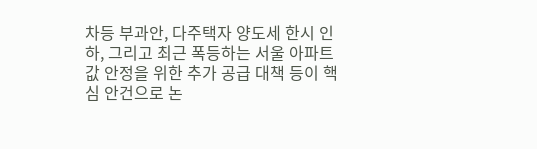차등 부과안, 다주택자 양도세 한시 인하, 그리고 최근 폭등하는 서울 아파트값 안정을 위한 추가 공급 대책 등이 핵심 안건으로 논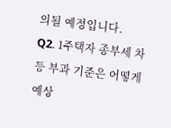의될 예정입니다.
Q2. 1주택자 종부세 차등 부과 기준은 어떻게 예상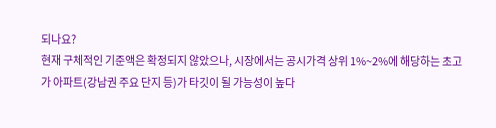되나요?
현재 구체적인 기준액은 확정되지 않았으나, 시장에서는 공시가격 상위 1%~2%에 해당하는 초고가 아파트(강남권 주요 단지 등)가 타깃이 될 가능성이 높다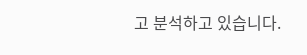고 분석하고 있습니다.